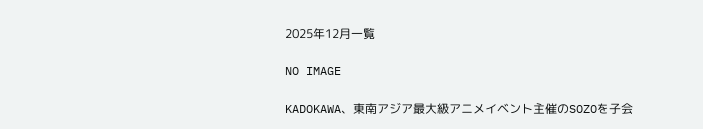2025年12月一覧

NO IMAGE

KADOKAWA、東南アジア最大級アニメイベント主催のSOZOを子会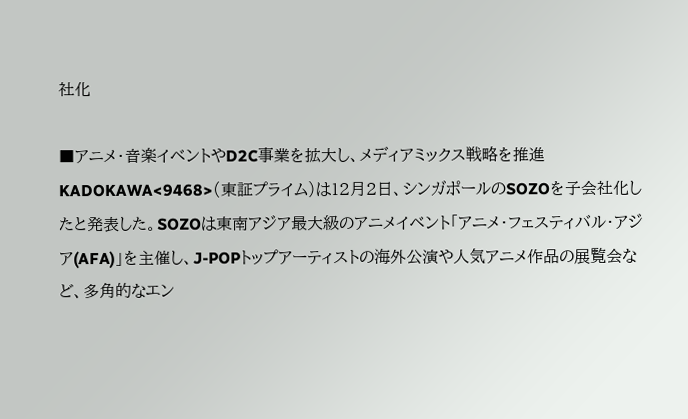社化

■アニメ・音楽イベントやD2C事業を拡大し、メディアミックス戦略を推進 KADOKAWA<9468>(東証プライム)は12月2日、シンガポールのSOZOを子会社化したと発表した。SOZOは東南アジア最大級のアニメイベント「アニメ・フェスティバル・アジア(AFA)」を主催し、J-POPトップアーティストの海外公演や人気アニメ作品の展覧会など、多角的なエン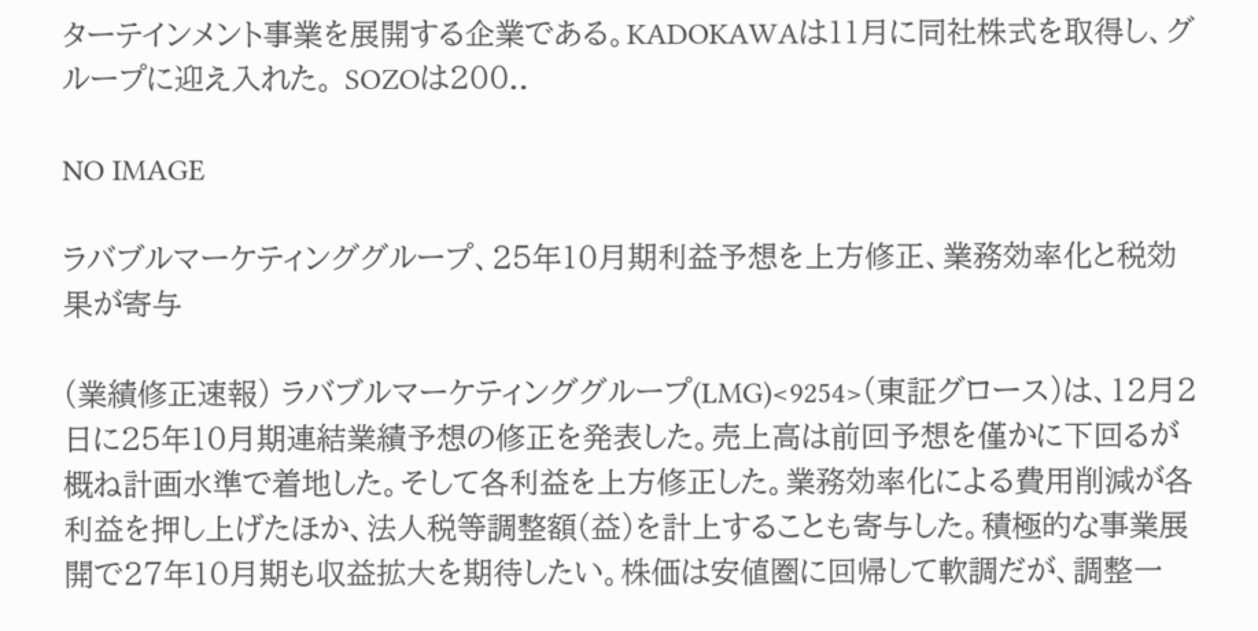ターテインメント事業を展開する企業である。KADOKAWAは11月に同社株式を取得し、グループに迎え入れた。 SOZOは200..

NO IMAGE

ラバブルマーケティンググループ、25年10月期利益予想を上方修正、業務効率化と税効果が寄与

(業績修正速報) ラバブルマーケティンググループ(LMG)<9254>(東証グロース)は、12月2日に25年10月期連結業績予想の修正を発表した。売上高は前回予想を僅かに下回るが概ね計画水準で着地した。そして各利益を上方修正した。業務効率化による費用削減が各利益を押し上げたほか、法人税等調整額(益)を計上することも寄与した。積極的な事業展開で27年10月期も収益拡大を期待したい。株価は安値圏に回帰して軟調だが、調整一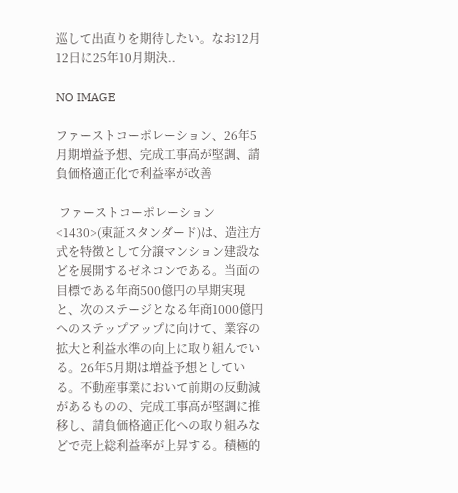巡して出直りを期待したい。なお12月12日に25年10月期決..

NO IMAGE

ファーストコーポレーション、26年5月期増益予想、完成工事高が堅調、請負価格適正化で利益率が改善

 ファーストコーポレーション<1430>(東証スタンダード)は、造注方式を特徴として分譲マンション建設などを展開するゼネコンである。当面の目標である年商500億円の早期実現と、次のステージとなる年商1000億円へのステップアップに向けて、業容の拡大と利益水準の向上に取り組んでいる。26年5月期は増益予想としている。不動産事業において前期の反動減があるものの、完成工事高が堅調に推移し、請負価格適正化への取り組みなどで売上総利益率が上昇する。積極的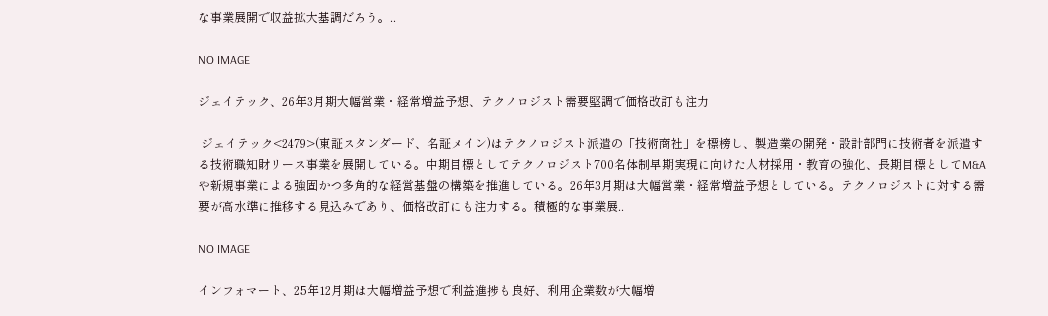な事業展開で収益拡大基調だろう。..

NO IMAGE

ジェイテック、26年3月期大幅営業・経常増益予想、テクノロジスト需要堅調で価格改訂も注力

 ジェイテック<2479>(東証スタンダード、名証メイン)はテクノロジスト派遣の「技術商社」を標榜し、製造業の開発・設計部門に技術者を派遣する技術職知財リース事業を展開している。中期目標としてテクノロジスト700名体制早期実現に向けた人材採用・教育の強化、長期目標としてM&Aや新規事業による強固かつ多角的な経営基盤の構築を推進している。26年3月期は大幅営業・経常増益予想としている。テクノロジストに対する需要が高水準に推移する見込みであり、価格改訂にも注力する。積極的な事業展..

NO IMAGE

インフォマート、25年12月期は大幅増益予想で利益進捗も良好、利用企業数が大幅増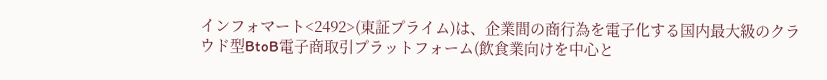インフォマート<2492>(東証プライム)は、企業間の商行為を電子化する国内最大級のクラウド型BtoB電子商取引プラットフォーム(飲食業向けを中心と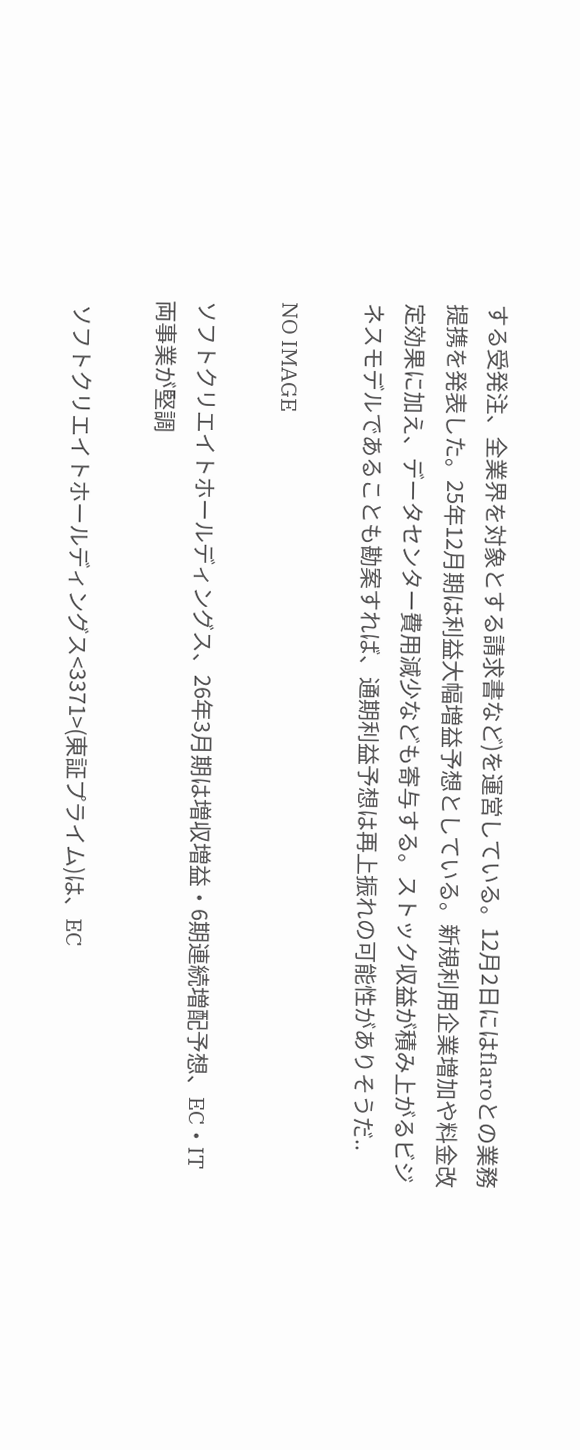する受発注、全業界を対象とする請求書など)を運営している。12月2日にはflaroとの業務提携を発表した。25年12月期は利益大幅増益予想としている。新規利用企業増加や料金改定効果に加え、データセンター費用減少なども寄与する。ストック収益が積み上がるビジネスモデルであることも勘案すれば、通期利益予想は再上振れの可能性がありそうだ..

NO IMAGE

ソフトクリエイトホールディングス、26年3月期は増収増益・6期連続増配予想、EC・IT両事業が堅調

 ソフトクリエイトホールディングス<3371>(東証プライム)は、EC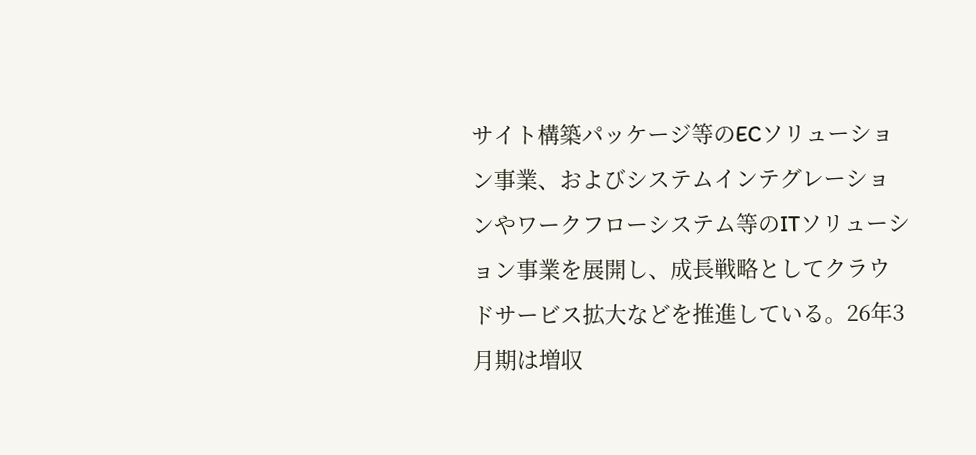サイト構築パッケージ等のECソリューション事業、およびシステムインテグレーションやワークフローシステム等のITソリューション事業を展開し、成長戦略としてクラウドサービス拡大などを推進している。26年3月期は増収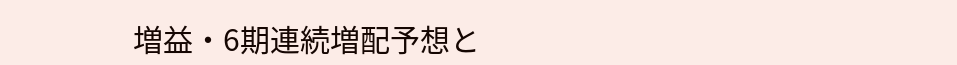増益・6期連続増配予想と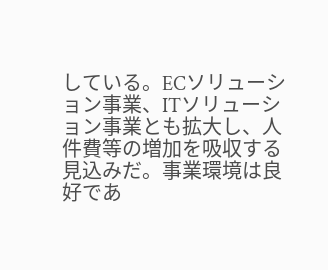している。ECソリューション事業、ITソリューション事業とも拡大し、人件費等の増加を吸収する見込みだ。事業環境は良好であ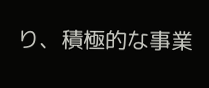り、積極的な事業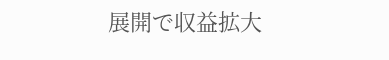展開で収益拡大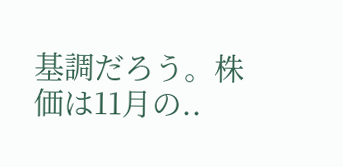基調だろう。株価は11月の..